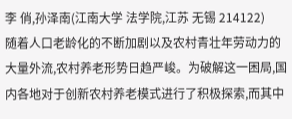李 俏,孙泽南(江南大学 法学院,江苏 无锡 214122)
随着人口老龄化的不断加剧以及农村青壮年劳动力的大量外流,农村养老形势日趋严峻。为破解这一困局,国内各地对于创新农村养老模式进行了积极探索,而其中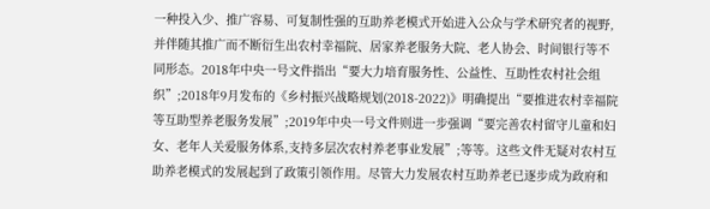一种投入少、推广容易、可复制性强的互助养老模式开始进入公众与学术研究者的视野,并伴随其推广而不断衍生出农村幸福院、居家养老服务大院、老人协会、时间银行等不同形态。2018年中央一号文件指出“要大力培育服务性、公益性、互助性农村社会组织”;2018年9月发布的《乡村振兴战略规划(2018-2022)》明确提出“要推进农村幸福院等互助型养老服务发展”;2019年中央一号文件则进一步强调“要完善农村留守儿童和妇女、老年人关爱服务体系,支持多层次农村养老事业发展”;等等。这些文件无疑对农村互助养老模式的发展起到了政策引领作用。尽管大力发展农村互助养老已逐步成为政府和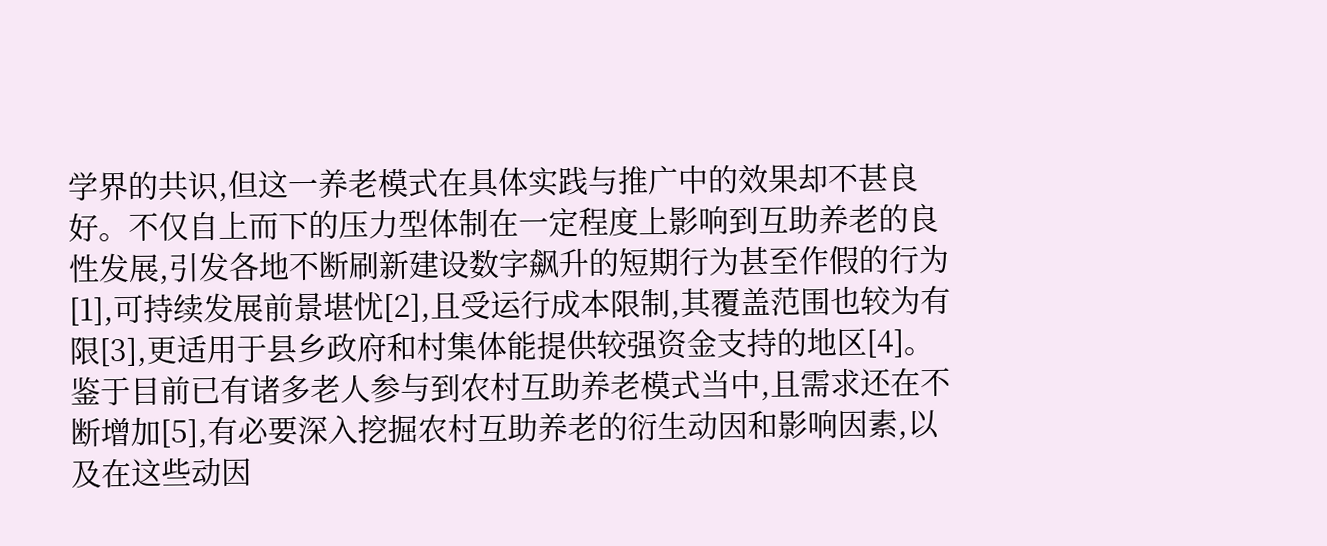学界的共识,但这一养老模式在具体实践与推广中的效果却不甚良好。不仅自上而下的压力型体制在一定程度上影响到互助养老的良性发展,引发各地不断刷新建设数字飙升的短期行为甚至作假的行为[1],可持续发展前景堪忧[2],且受运行成本限制,其覆盖范围也较为有限[3],更适用于县乡政府和村集体能提供较强资金支持的地区[4]。鉴于目前已有诸多老人参与到农村互助养老模式当中,且需求还在不断增加[5],有必要深入挖掘农村互助养老的衍生动因和影响因素,以及在这些动因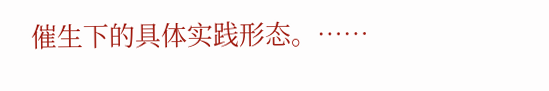催生下的具体实践形态。……